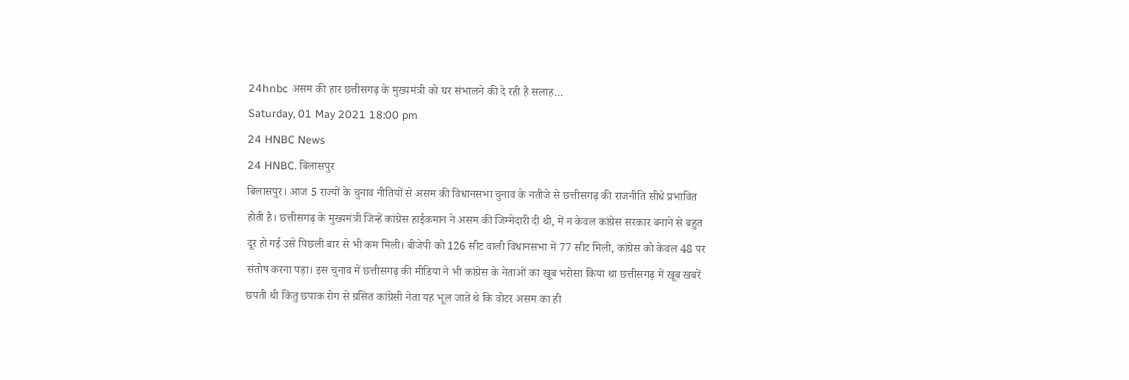24hnbc असम की हार छत्तीसगढ़ के मुख्यमंत्री को घर संभालने की दे रही है सलाह...
Saturday, 01 May 2021 18:00 pm
24 HNBC News
24 HNBC. बिलासपुर
बिलासपुर। आज 5 राज्यों के चुनाव नीतियों से असम की विधानसभा चुनाव के नतीजे से छत्तीसगढ़ की राजनीति सीधे प्रभावित होती है। छत्तीसगढ़ के मुख्यमंत्री जिन्हें कांग्रेस हाईकमान ने असम की जिम्मेदारी दी थी, में न केवल कांग्रेस सरकार बनाने से बहुत दूर हो गई उसे पिछली बार से भी कम मिली। बीजेपी को 126 सीट वाली विधानसभा में 77 सीट मिली, कांग्रेस को केवल 48 पर संतोष करना पड़ा। इस चुनाव में छत्तीसगढ़ की मीडिया ने भी कांग्रेस के नेताओं का खूब भरोसा किया था छत्तीसगढ़ में खूब खबरें छपती थी किंतु छपाक रोग से ग्रसित कांग्रेसी नेता यह भूल जाते थे कि वोटर असम का ही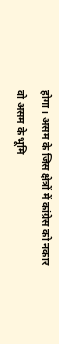होगा। असम के जिस क्षेत्रों में कांग्रेस को नकार वो असम के भूमि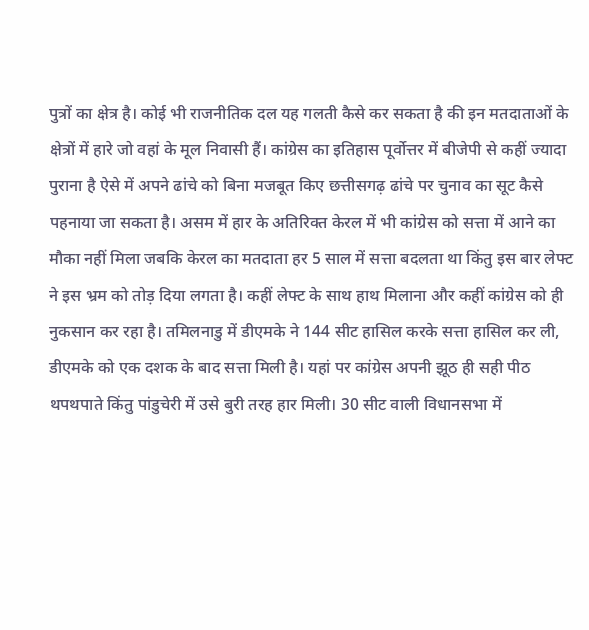पुत्रों का क्षेत्र है। कोई भी राजनीतिक दल यह गलती कैसे कर सकता है की इन मतदाताओं के क्षेत्रों में हारे जो वहां के मूल निवासी हैं। कांग्रेस का इतिहास पूर्वोत्तर में बीजेपी से कहीं ज्यादा पुराना है ऐसे में अपने ढांचे को बिना मजबूत किए छत्तीसगढ़ ढांचे पर चुनाव का सूट कैसे पहनाया जा सकता है। असम में हार के अतिरिक्त केरल में भी कांग्रेस को सत्ता में आने का मौका नहीं मिला जबकि केरल का मतदाता हर 5 साल में सत्ता बदलता था किंतु इस बार लेफ्ट ने इस भ्रम को तोड़ दिया लगता है। कहीं लेफ्ट के साथ हाथ मिलाना और कहीं कांग्रेस को ही नुकसान कर रहा है। तमिलनाडु में डीएमके ने 144 सीट हासिल करके सत्ता हासिल कर ली, डीएमके को एक दशक के बाद सत्ता मिली है। यहां पर कांग्रेस अपनी झूठ ही सही पीठ थपथपाते किंतु पांडुचेरी में उसे बुरी तरह हार मिली। 30 सीट वाली विधानसभा में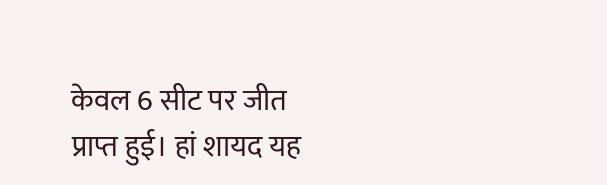केवल 6 सीट पर जीत प्राप्त हुई। हां शायद यह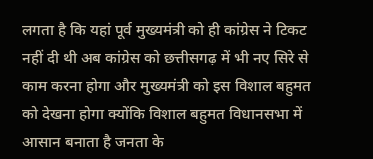लगता है कि यहां पूर्व मुख्यमंत्री को ही कांग्रेस ने टिकट नहीं दी थी अब कांग्रेस को छत्तीसगढ़ में भी नए सिरे से काम करना होगा और मुख्यमंत्री को इस विशाल बहुमत को देखना होगा क्योंकि विशाल बहुमत विधानसभा में आसान बनाता है जनता के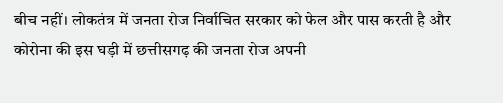बीच नहीं। लोकतंत्र में जनता रोज निर्वाचित सरकार को फेल और पास करती है और कोरोना की इस घड़ी में छत्तीसगढ़ की जनता रोज अपनी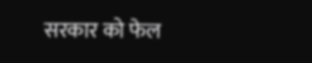सरकार को फेल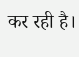कर रही है।